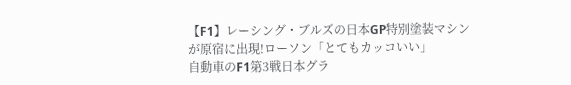【F1】レーシング・ブルズの日本GP特別塗装マシンが原宿に出現!ローソン「とてもカッコいい」
自動車のF1第3戦日本グラ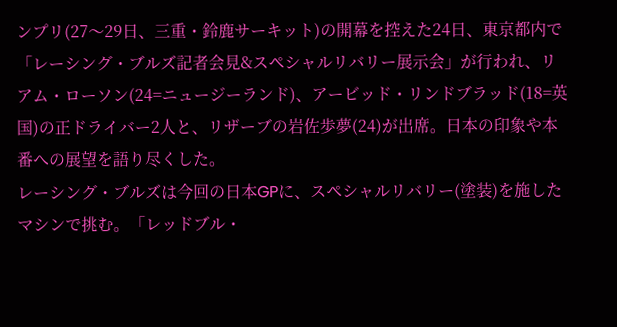ンプリ(27〜29日、三重・鈴鹿サーキット)の開幕を控えた24日、東京都内で「レーシング・ブルズ記者会見&スペシャルリバリー展示会」が行われ、リアム・ローソン(24=ニュージーランド)、アービッド・リンドブラッド(18=英国)の正ドライバー2人と、リザーブの岩佐歩夢(24)が出席。日本の印象や本番への展望を語り尽くした。
レーシング・ブルズは今回の日本GPに、スペシャルリバリー(塗装)を施したマシンで挑む。「レッドブル・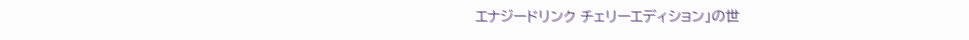エナジードリンク チェリーエディション」の世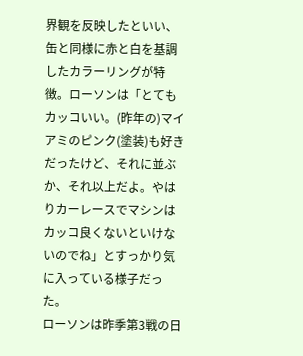界観を反映したといい、缶と同様に赤と白を基調したカラーリングが特徴。ローソンは「とてもカッコいい。(昨年の)マイアミのピンク(塗装)も好きだったけど、それに並ぶか、それ以上だよ。やはりカーレースでマシンはカッコ良くないといけないのでね」とすっかり気に入っている様子だった。
ローソンは昨季第3戦の日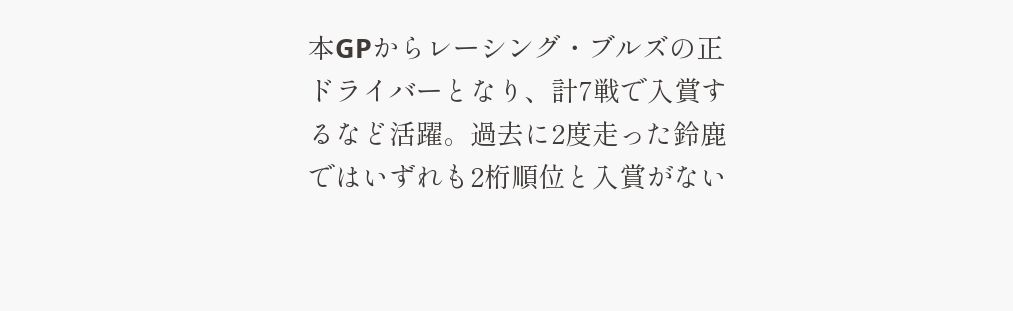本GPからレーシング・ブルズの正ドライバーとなり、計7戦で入賞するなど活躍。過去に2度走った鈴鹿ではいずれも2桁順位と入賞がない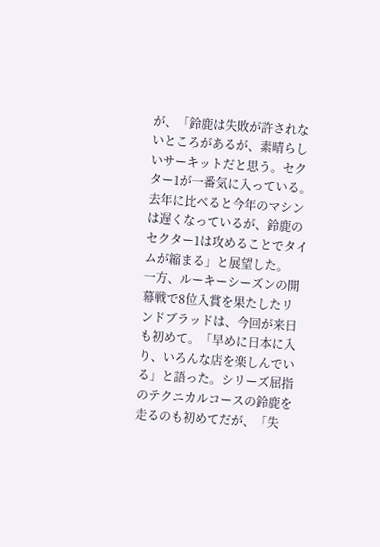が、「鈴鹿は失敗が許されないところがあるが、素晴らしいサーキットだと思う。セクター1が一番気に入っている。去年に比べると今年のマシンは遅くなっているが、鈴鹿のセクター1は攻めることでタイムが縮まる」と展望した。
一方、ルーキーシーズンの開幕戦で8位入賞を果たしたリンドブラッドは、今回が来日も初めて。「早めに日本に入り、いろんな店を楽しんでいる」と語った。シリーズ屈指のテクニカルコースの鈴鹿を走るのも初めてだが、「失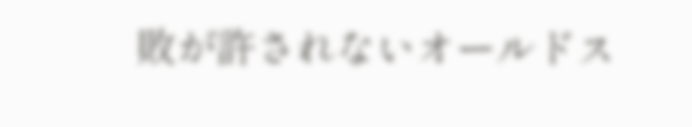敗が許されないオールドス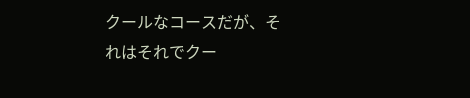クールなコースだが、それはそれでクー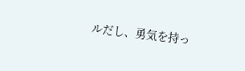ルだし、勇気を持っ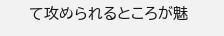て攻められるところが魅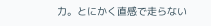力。とにかく直感で走らない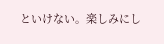といけない。楽しみにし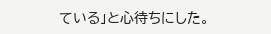ている」と心待ちにした。